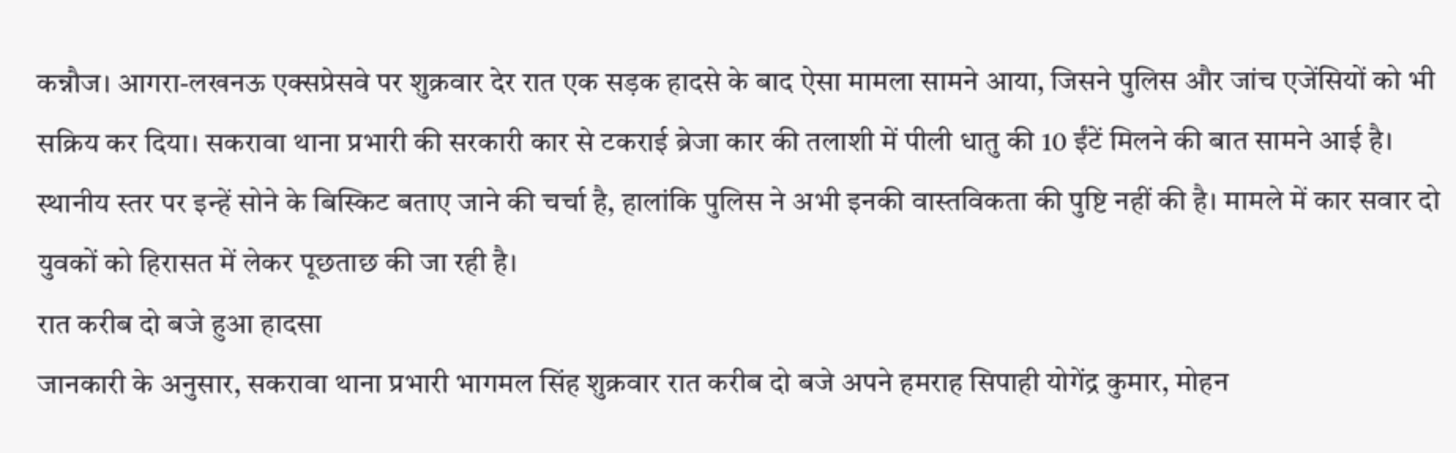कन्नौज। आगरा-लखनऊ एक्सप्रेसवे पर शुक्रवार देर रात एक सड़क हादसे के बाद ऐसा मामला सामने आया, जिसने पुलिस और जांच एजेंसियों को भी सक्रिय कर दिया। सकरावा थाना प्रभारी की सरकारी कार से टकराई ब्रेजा कार की तलाशी में पीली धातु की 10 ईंटें मिलने की बात सामने आई है। स्थानीय स्तर पर इन्हें सोने के बिस्किट बताए जाने की चर्चा है, हालांकि पुलिस ने अभी इनकी वास्तविकता की पुष्टि नहीं की है। मामले में कार सवार दो युवकों को हिरासत में लेकर पूछताछ की जा रही है।
रात करीब दो बजे हुआ हादसा
जानकारी के अनुसार, सकरावा थाना प्रभारी भागमल सिंह शुक्रवार रात करीब दो बजे अपने हमराह सिपाही योगेंद्र कुमार, मोहन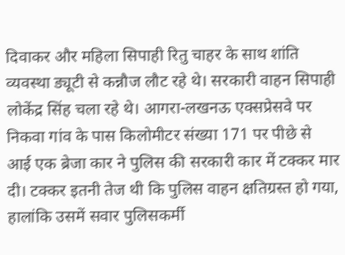दिवाकर और महिला सिपाही रितु चाहर के साथ शांति व्यवस्था ड्यूटी से कन्नौज लौट रहे थे। सरकारी वाहन सिपाही लोकेंद्र सिंह चला रहे थे। आगरा-लखनऊ एक्सप्रेसवे पर निकवा गांव के पास किलोमीटर संख्या 171 पर पीछे से आई एक ब्रेजा कार ने पुलिस की सरकारी कार में टक्कर मार दी। टक्कर इतनी तेज थी कि पुलिस वाहन क्षतिग्रस्त हो गया, हालांकि उसमें सवार पुलिसकर्मी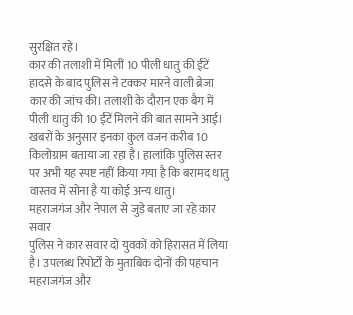सुरक्षित रहे।
कार की तलाशी में मिलीं 10 पीली धातु की ईंटें
हादसे के बाद पुलिस ने टक्कर मारने वाली ब्रेजा कार की जांच की। तलाशी के दौरान एक बैग में पीली धातु की 10 ईंटें मिलने की बात सामने आई। खबरों के अनुसार इनका कुल वजन करीब 10 किलोग्राम बताया जा रहा है। हालांकि पुलिस स्तर पर अभी यह स्पष्ट नहीं किया गया है कि बरामद धातु वास्तव में सोना है या कोई अन्य धातु।
महराजगंज और नेपाल से जुड़े बताए जा रहे कार सवार
पुलिस ने कार सवार दो युवकों को हिरासत में लिया है। उपलब्ध रिपोर्टों के मुताबिक दोनों की पहचान महराजगंज और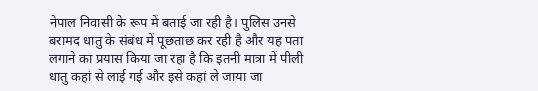नेपाल निवासी के रूप में बताई जा रही है। पुलिस उनसे बरामद धातु के संबंध में पूछताछ कर रही है और यह पता लगाने का प्रयास किया जा रहा है कि इतनी मात्रा में पीली धातु कहां से लाई गई और इसे कहां ले जाया जा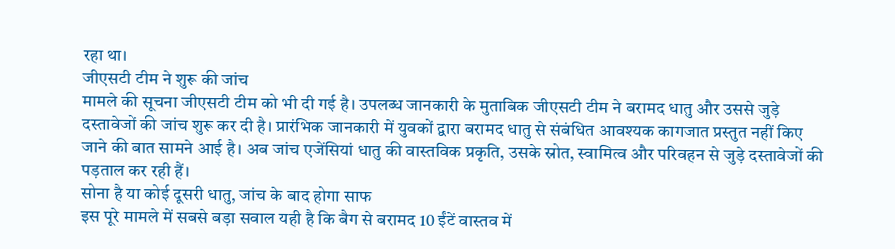रहा था।
जीएसटी टीम ने शुरू की जांच
मामले की सूचना जीएसटी टीम को भी दी गई है। उपलब्ध जानकारी के मुताबिक जीएसटी टीम ने बरामद धातु और उससे जुड़े दस्तावेजों की जांच शुरू कर दी है। प्रारंभिक जानकारी में युवकों द्वारा बरामद धातु से संबंधित आवश्यक कागजात प्रस्तुत नहीं किए जाने की बात सामने आई है। अब जांच एजेंसियां धातु की वास्तविक प्रकृति, उसके स्रोत, स्वामित्व और परिवहन से जुड़े दस्तावेजों की पड़ताल कर रही हैं।
सोना है या कोई दूसरी धातु, जांच के बाद होगा साफ
इस पूरे मामले में सबसे बड़ा सवाल यही है कि बैग से बरामद 10 ईंटें वास्तव में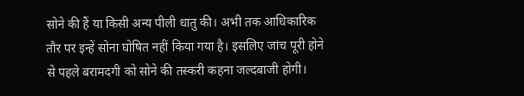सोने की हैं या किसी अन्य पीली धातु की। अभी तक आधिकारिक तौर पर इन्हें सोना घोषित नहीं किया गया है। इसलिए जांच पूरी होने से पहले बरामदगी को सोने की तस्करी कहना जल्दबाजी होगी।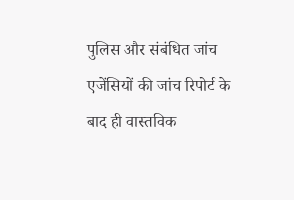पुलिस और संबंधित जांच एजेंसियों की जांच रिपोर्ट के बाद ही वास्तविक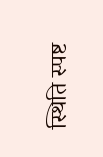स्थिति स्पष्ट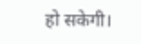हो सकेगी।